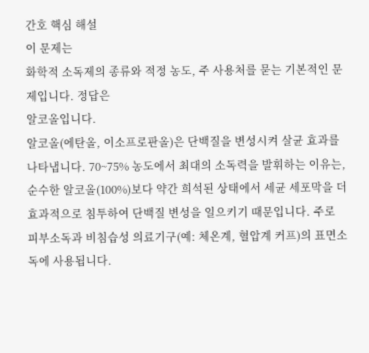간호 핵심 해설
이 문제는
화학적 소독제의 종류와 적정 농도, 주 사용처를 묻는 기본적인 문제입니다. 정답은
알코올입니다.
알코올(에탄올, 이소프로판올)은 단백질을 변성시켜 살균 효과를 나타냅니다. 70~75% 농도에서 최대의 소독력을 발휘하는 이유는, 순수한 알코올(100%)보다 약간 희석된 상태에서 세균 세포막을 더 효과적으로 침투하여 단백질 변성을 일으키기 때문입니다. 주로
피부소독과 비침습성 의료기구(예: 체온계, 혈압계 커프)의 표면소독에 사용됩니다.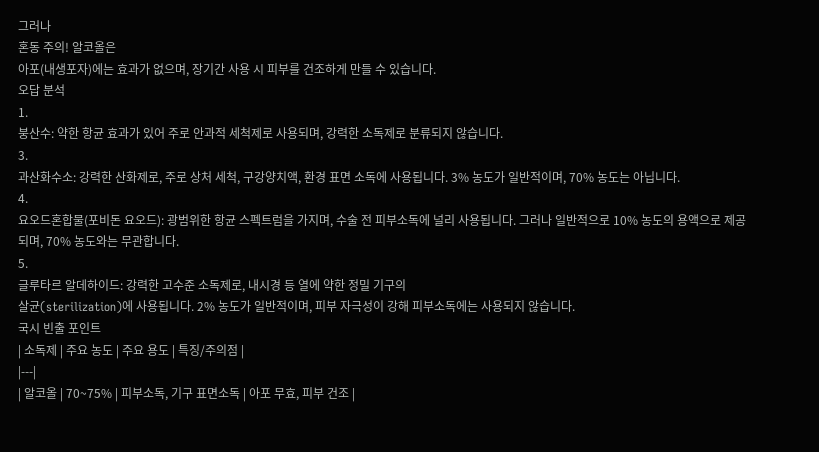그러나
혼동 주의! 알코올은
아포(내생포자)에는 효과가 없으며, 장기간 사용 시 피부를 건조하게 만들 수 있습니다.
오답 분석
1.
붕산수: 약한 항균 효과가 있어 주로 안과적 세척제로 사용되며, 강력한 소독제로 분류되지 않습니다.
3.
과산화수소: 강력한 산화제로, 주로 상처 세척, 구강양치액, 환경 표면 소독에 사용됩니다. 3% 농도가 일반적이며, 70% 농도는 아닙니다.
4.
요오드혼합물(포비돈 요오드): 광범위한 항균 스펙트럼을 가지며, 수술 전 피부소독에 널리 사용됩니다. 그러나 일반적으로 10% 농도의 용액으로 제공되며, 70% 농도와는 무관합니다.
5.
글루타르 알데하이드: 강력한 고수준 소독제로, 내시경 등 열에 약한 정밀 기구의
살균(sterilization)에 사용됩니다. 2% 농도가 일반적이며, 피부 자극성이 강해 피부소독에는 사용되지 않습니다.
국시 빈출 포인트
| 소독제 | 주요 농도 | 주요 용도 | 특징/주의점 |
|---|
| 알코올 | 70~75% | 피부소독, 기구 표면소독 | 아포 무효, 피부 건조 |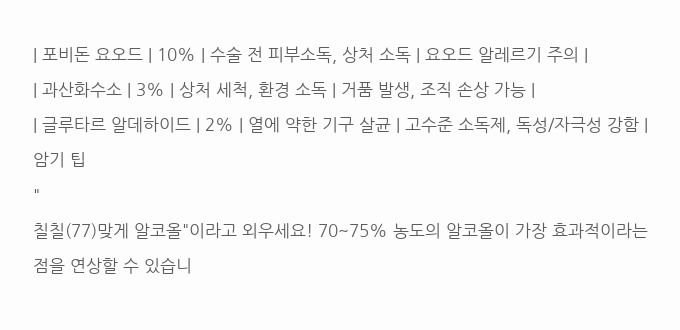| 포비돈 요오드 | 10% | 수술 전 피부소독, 상처 소독 | 요오드 알레르기 주의 |
| 과산화수소 | 3% | 상처 세척, 환경 소독 | 거품 발생, 조직 손상 가능 |
| 글루타르 알데하이드 | 2% | 열에 약한 기구 살균 | 고수준 소독제, 독성/자극성 강함 |
암기 팁
"
칠칠(77)맞게 알코올"이라고 외우세요! 70~75% 농도의 알코올이 가장 효과적이라는 점을 연상할 수 있습니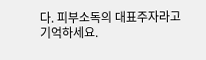다. 피부소독의 대표주자라고 기억하세요.